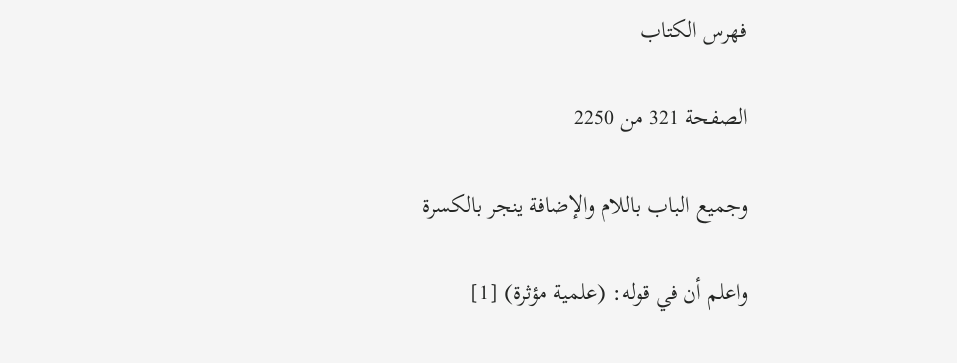فهرس الكتاب

الصفحة 321 من 2250

وجميع الباب باللام والإضافة ينجر بالكسرة

واعلم أن في قوله: (علمية مؤثرة) [1]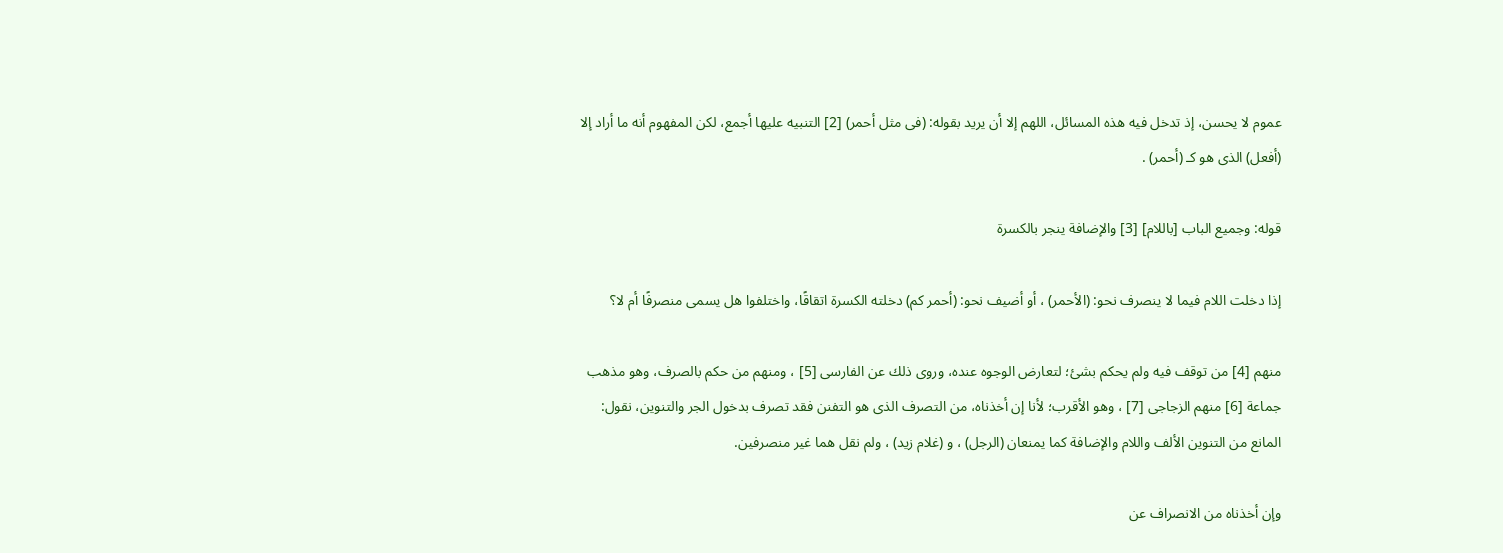عموم لا يحسن، إذ تدخل فيه هذه المسائل، اللهم إلا أن يريد بقوله: (فى مثل أحمر) [2] التنبيه عليها أجمع، لكن المفهوم أنه ما أراد إلا (أفعل) الذى هو كـ (أحمر) .

قوله: وجميع الباب [باللام] [3] والإضافة ينجر بالكسرة

إذا دخلت اللام فيما لا ينصرف نحو: (الأحمر) ، أو أضيف نحو: (أحمر كم) دخلته الكسرة اتقاقًا، واختلفوا هل يسمى منصرفًا أم لا؟

منهم [4] من توقف فيه ولم يحكم بشئ؛ لتعارض الوجوه عنده، وروى ذلك عن الفارسى [5] ، ومنهم من حكم بالصرف، وهو مذهب جماعة [6] منهم الزجاجى [7] ، وهو الأقرب؛ لأنا إن أخذناه، من التصرف الذى هو التفنن فقد تصرف بدخول الجر والتنوين، نقول: المانع من التنوين الألف واللام والإضافة كما يمنعان (الرجل) ، و (غلام زيد) ، ولم نقل هما غير منصرفين.

وإن أخذناه من الانصراف عن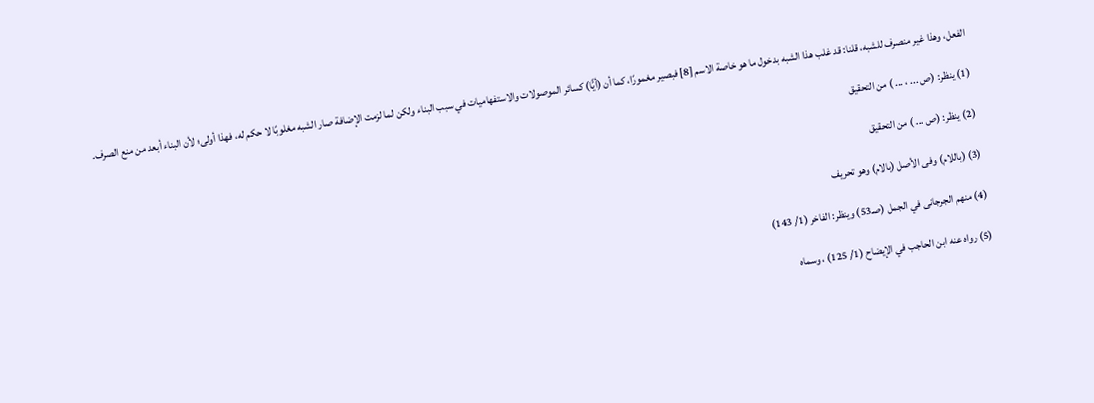الفعل، وهذا غير منصرف للشبه، قلنا: قد غلب هذا الشبه بدخول ما هو خاصة الاسم [8] فبصير مغمورًا، كما أن (أيًّا) كسائر الموصولات والاستفهاميات في سبب البناء ولكن لما لزمت الإضافة صار الشبه مغلوبًا لا حكم له، فهذا أولى؛ لأن البناء أبعد من منع الصرف.

(1) ينظر: (ص ... ، ... ) من التحقيق

(2) ينظر: (ص ... ) من التحقيق

(3) (باللام) وفى الأصل (بالام) وهو تحريف

(4) منهم الجرجانى في الجمل (صـ53) وينظر: الفاخر (1/ 143)

(5) رواه عنه ابن الحاجب في الإيضاح (1/ 125) ، وسماه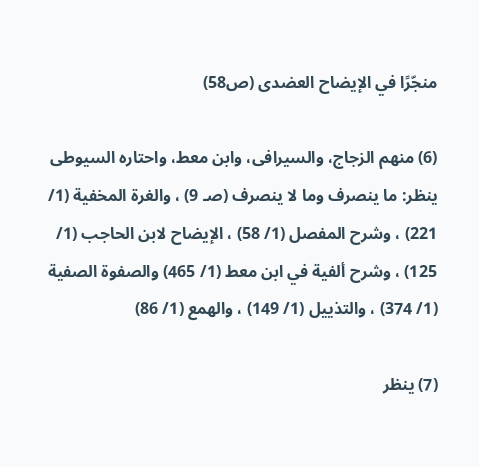منجّرًا في الإيضاح العضدى (ص58)

(6) منهم الزجاج، والسيرافى، وابن معط، واحتاره السيوطى ينظر: ما ينصرف وما لا ينصرف (صـ 9) ، والغرة المخفية (1/ 221) ، وشرح المفصل (1/ 58) ، الإيضاح لابن الحاجب (1/ 125) ، وشرح ألفية في ابن معط (1/ 465) والصفوة الصفية (1/ 374) ، والتذييل (1/ 149) ، والهمع (1/ 86)

(7) ينظر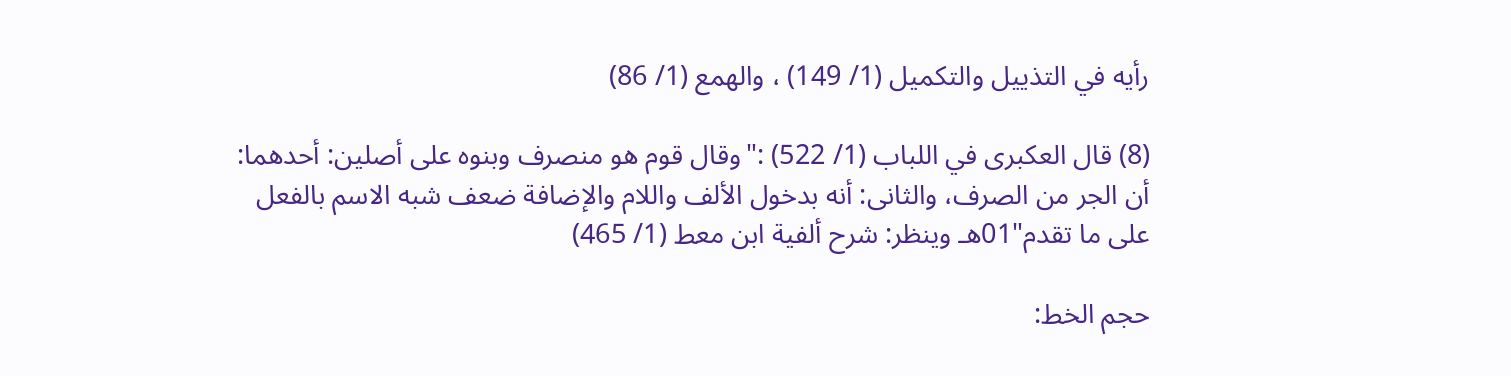رأيه في التذييل والتكميل (1/ 149) ، والهمع (1/ 86)

(8) قال العكبرى في اللباب (1/ 522) :"وقال قوم هو منصرف وبنوه على أصلين: أحدهما: أن الجر من الصرف، والثانى: أنه بدخول الألف واللام والإضافة ضعف شبه الاسم بالفعل على ما تقدم"01هـ وينظر: شرح ألفية ابن معط (1/ 465)

حجم الخط: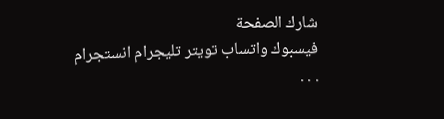شارك الصفحة
فيسبوك واتساب تويتر تليجرام انستجرام
. . .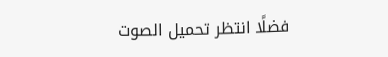فضلًا انتظر تحميل الصوت